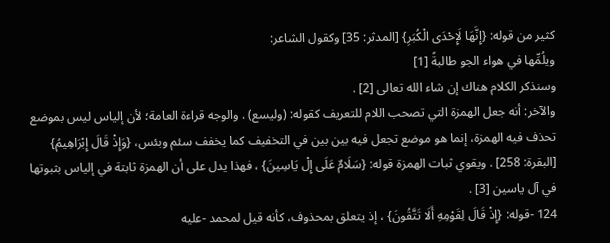كثير من قوله: {إِنَّهَا لَإِحْدَى الْكُبَرِ} [المدثر: 35] وكقول الشاعر:
ويلُمِّها في هواء الجو طالبةً [1]
وسنذكر الكلام هناك إن شاء الله تعالى [2] .
والآخر: أنه جعل الهمزة التي تصحب اللام للتعريف كقوله: (وليسع) . والوجه قراءة العامة؛ لأن إلياس ليس بموضع تحذف فيه الهمزة، إنما هو موضع تجعل فيه بين بين في التخفيف كما يخفف سئم وبئس، {وَإِذْ قَالَ إِبْرَاهِيمُ} [البقرة: 258] . ويقوي ثبات الهمزة قوله: {سَلَامٌ عَلَى إِلْ يَاسِينَ} ، فهذا يدل على أن الهمزة ثابتة في إلياس بثبوتها في آل ياسين [3] .
124 -قوله: {إِذْ قَالَ لِقَوْمِهِ أَلَا تَتَّقُونَ} ، إذ يتعلق بمحذوف، كأنه قيل لمحمد -عليه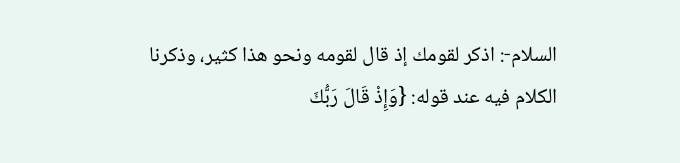السلام-: اذكر لقومك إذ قال لقومه ونحو هذا كثير، وذكرنا الكلام فيه عند قوله: {وَإِذْ قَالَ رَبُّكَ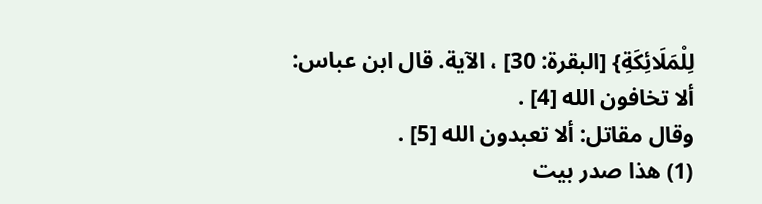لِلْمَلَائِكَةِ} [البقرة: 30] ، الآية. قال ابن عباس: ألا تخافون الله [4] .
وقال مقاتل: ألا تعبدون الله [5] .
(1) هذا صدر بيت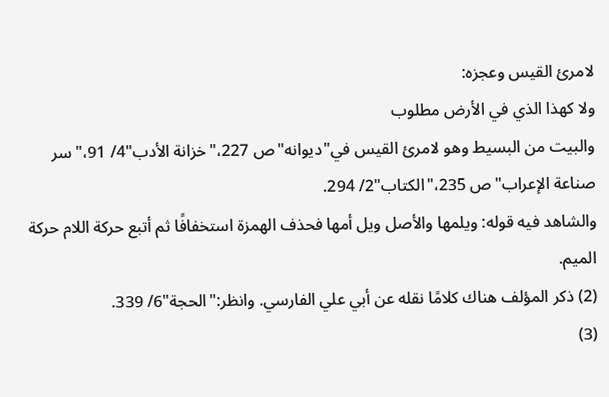لامرئ القيس وعجزه:
ولا كهذا الذي في الأرض مطلوب
والبيت من البسيط وهو لامرئ القيس في"ديوانه"ص 227،"خزانة الأدب"4/ 91،"سر صناعة الإعراب"ص 235،"الكتاب"2/ 294.
والشاهد فيه قوله: ويلمها والأصل ويل أمها فحذف الهمزة استخفافًا ثم أتبع حركة اللام حركة الميم.
(2) ذكر المؤلف هناك كلامًا نقله عن أبي علي الفارسي. وانظر:"الحجة"6/ 339.
(3)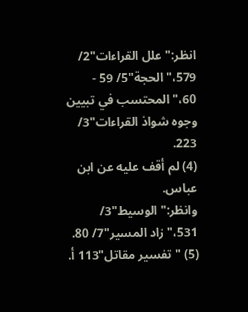انظر:"علل القراءات"2/ 579،"الحجة"5/ 59 - 60،"المحتسب في تبيين وجوه شواذ القراءات"3/ 223.
(4) لم أقف عليه عن ابن عباس. وانظر:"الوسيط"3/ 531،"زاد المسير"7/ 80.
(5) "تفسير مقاتل"113 أ.